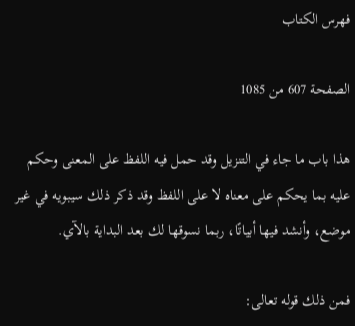فهرس الكتاب

الصفحة 607 من 1085

هذا باب ما جاء في التنزيل وقد حمل فيه اللفظ على المعنى وحكم عليه بما يحكم على معناه لا على اللفظ وقد ذكر ذلك سيبويه في غير موضع، وأنشد فيها أبياتًا، ربما نسوقها لك بعد البداية بالآي.

فمن ذلك قوله تعالى: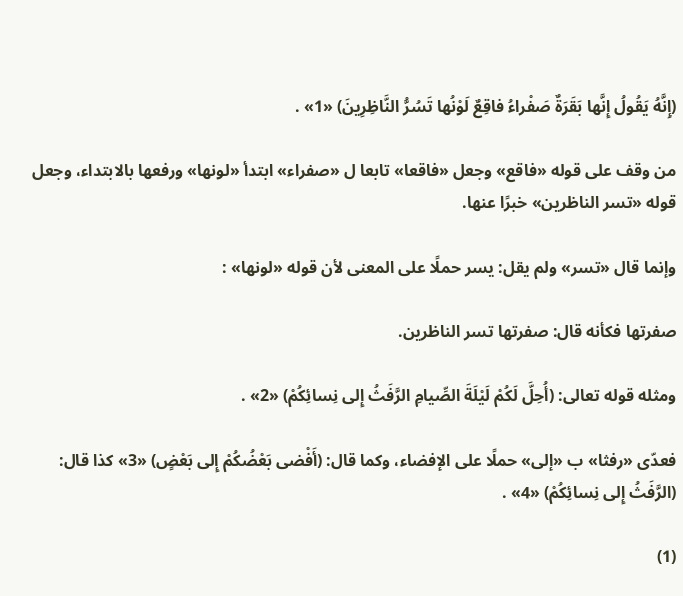(إِنَّهُ يَقُولُ إِنَّها بَقَرَةٌ صَفْراءُ فاقِعٌ لَوْنُها تَسُرُّ النَّاظِرِينَ) «1» .

من وقف على قوله «فاقع» وجعل «فاقعا» تابعا ل «صفراء» ابتدأ «لونها» ورفعها بالابتداء، وجعل قوله «تسر الناظرين» خبرًا عنها.

وإنما قال «تسر» ولم يقل: يسر حملًا على المعنى لأن قوله «لونها» :

صفرتها فكأنه قال: صفرتها تسر الناظرين.

ومثله قوله تعالى: (أُحِلَّ لَكُمْ لَيْلَةَ الصِّيامِ الرَّفَثُ إِلى نِسائِكُمْ) «2» .

فعدّى «رفثا» ب «إلى» حملًا على الإفضاء، وكما قال: (أَفْضى بَعْضُكُمْ إِلى بَعْضٍ) «3» كذا قال: (الرَّفَثُ إِلى نِسائِكُمْ) «4» .

(1)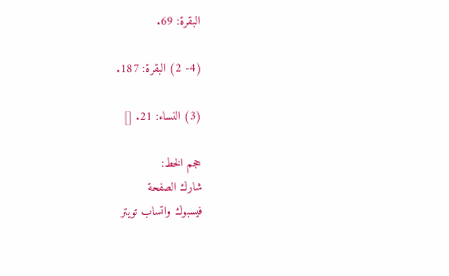البقرة: 69.

(4- 2) البقرة: 187.

(3) النساء: 21. []

حجم الخط:
شارك الصفحة
فيسبوك واتساب تويتر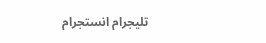تليجرام انستجرام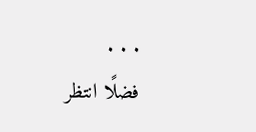. . .
فضلًا انتظر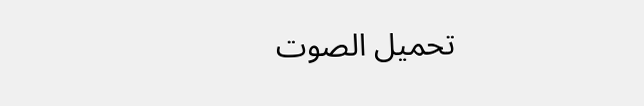تحميل الصوت